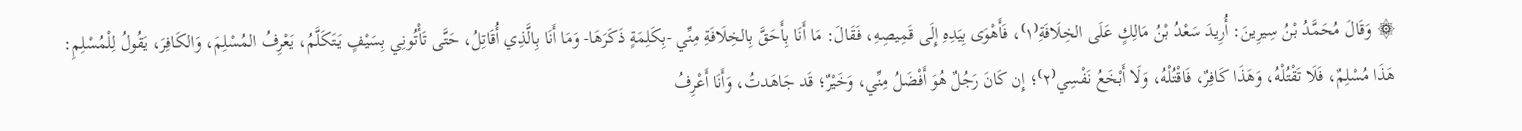۞ وَقَالَ مُحَمَّدُ بْنُ سِيرِينَ: أُرِيدَ سَعْدُ بْنُ مَالِكٍ عَلَى الخِلَافَةِ⁽١⁾، فَأَهْوَى بِيَدِهِ إِلَى قَمِيصِهِ، فَقَالَ: مَا أَنَا بِأَحَقَّ بِالخِلَافَةِ مِنِّي -بِكَلِمَةٍ ذَكَرَهَا- وَمَا أَنَا بِالَّذِي أُقَاتِلُ، حَتَّى تَأْتُونِي بِسَيْفٍ يَتَكَلَّمُ، يَعْرِفُ المُسْلِمَ، وَالكَافِرَ، يَقُولُ لِلْمُسْلِمِ: هَذَا مُسْلِمٌ، فَلَا تَقْتُلْهُ، وَهَذَا كَافِرٌ، فَاقْتُلْهُ، وَلَا أَبْخَعُ نَفْسِي⁽٢⁾؛ إِن كَانَ رَجُلٌ هُوَ أَفْضَلُ مِنِّي، وَخَيْرٌ؛ قَد جَاهَدتُ، وَأَنَا أَعْرِفُ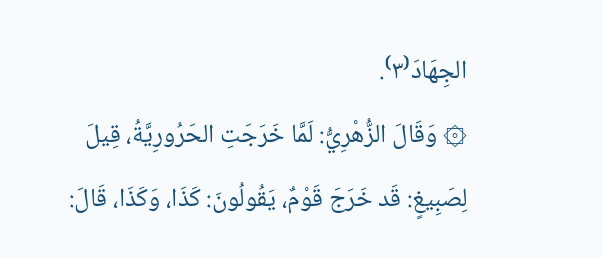الجِهَادَ⁽٣⁾.
۞ وَقَالَ الزُّهْرِيُّ: لَمَّا خَرَجَتِ الحَرُورِيَّةُ، قِيلَ لِصَبِيغٍ: قَد خَرَجَ قَوْمٌ، يَقُولُونَ: كَذَا، وَكَذَا، قَالَ: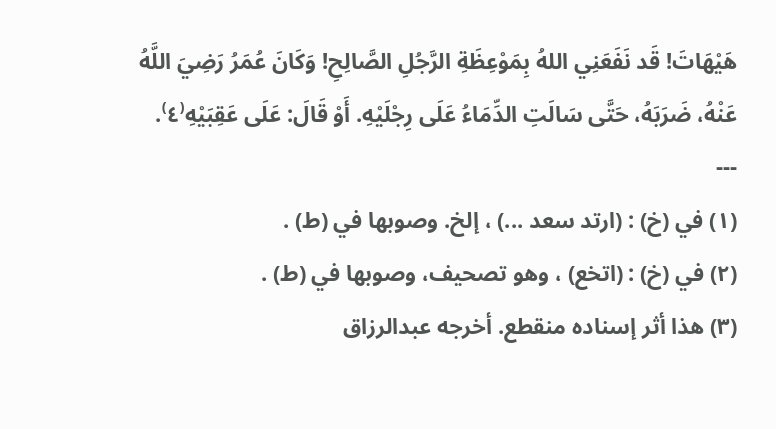هَيْهَاتَ! قَد نَفَعَنِي اللهُ بِمَوْعِظَةِ الرَّجُلِ الصَّالِحِ! وَكَانَ عُمَرُ رَضِيَ اللَّهُ عَنْهُ، ضَرَبَهُ، حَتَّى سَالَتِ الدِّمَاءُ عَلَى رِجْلَيْهِ. أَوْ قَالَ: عَلَى عَقِبَيْهِ⁽٤⁾.
---
(١) في (خ) : (ارتد سعد ...) ، إلخ. وصوبها في (ط) .
(٢) في (خ) : (اتخع) ، وهو تصحيف، وصوبها في (ط) .
(٣) هذا أثر إسناده منقطع. أخرجه عبدالرزاق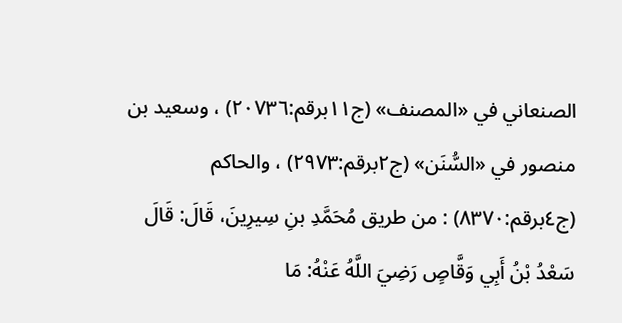الصنعاني في «المصنف» (ج١١برقم:٢٠٧٣٦) ، وسعيد بن منصور في «السُّنَن» (ج٢برقم:٢٩٧٣) ، والحاكم (ج٤برقم:٨٣٧٠) : من طريق مُحَمَّدِ بنِ سِيرِينَ، قَالَ: قَالَ سَعْدُ بْنُ أَبِي وَقَّاصٍ رَضِيَ اللَّهُ عَنْهُ: مَا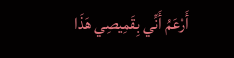أَرْعَمُ أَنِّي بِقَمِيصِي هَذَا